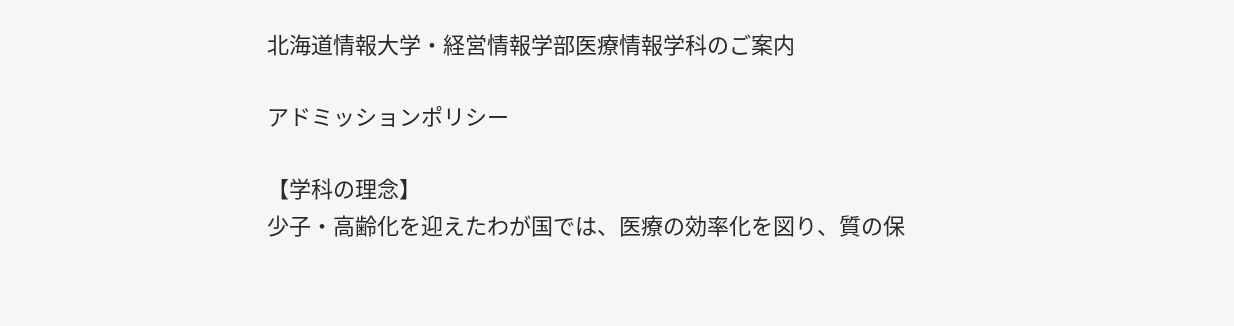北海道情報大学・経営情報学部医療情報学科のご案内

アドミッションポリシー

【学科の理念】
少子・高齢化を迎えたわが国では、医療の効率化を図り、質の保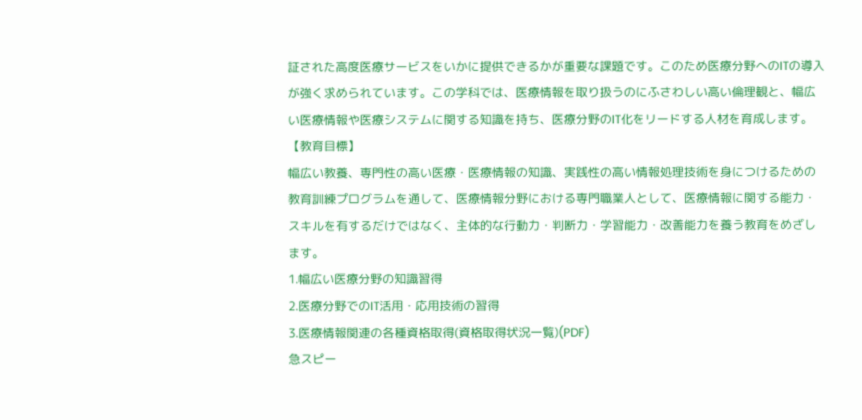証された高度医療サービスをいかに提供できるかが重要な課題です。このため医療分野へのITの導入が強く求められています。この学科では、医療情報を取り扱うのにふさわしい高い倫理観と、幅広い医療情報や医療システムに関する知識を持ち、医療分野のIT化をリードする人材を育成します。
【教育目標】
幅広い教養、専門性の高い医療・医療情報の知識、実践性の高い情報処理技術を身につけるための教育訓練プログラムを通して、医療情報分野における専門職業人として、医療情報に関する能力・スキルを有するだけではなく、主体的な行動力・判断力・学習能力・改善能力を養う教育をめざします。
1.幅広い医療分野の知識習得
2.医療分野でのIT活用・応用技術の習得
3.医療情報関連の各種資格取得(資格取得状況一覧)(PDF)
急スピー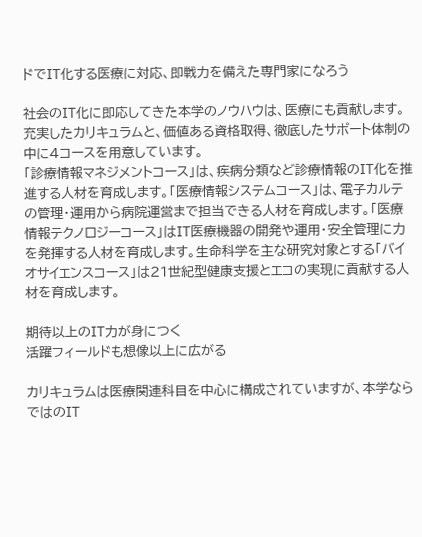ドでIT化する医療に対応、即戦力を備えた専門家になろう

社会のIT化に即応してきた本学のノウハウは、医療にも貢献します。
充実したカリキュラムと、価値ある資格取得、徹底したサポート体制の中に4コースを用意しています。
「診療情報マネジメントコース」は、疾病分類など診療情報のIT化を推進する人材を育成します。「医療情報システムコース」は、電子カルテの管理・運用から病院運営まで担当できる人材を育成します。「医療情報テクノロジーコース」はIT医療機器の開発や運用・安全管理に力を発揮する人材を育成します。生命科学を主な研究対象とする「バイオサイエンスコース」は21世紀型健康支援とエコの実現に貢献する人材を育成します。

期待以上のIT力が身につく
活躍フィールドも想像以上に広がる

カリキュラムは医療関連科目を中心に構成されていますが、本学ならではのIT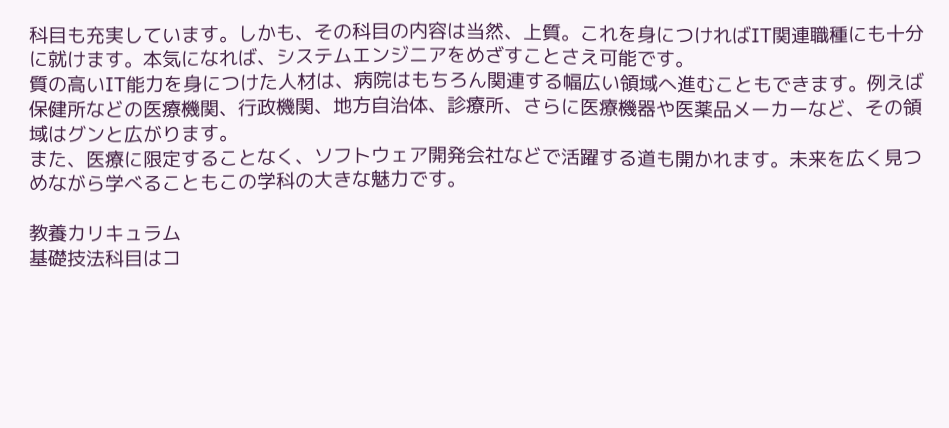科目も充実しています。しかも、その科目の内容は当然、上質。これを身につければIT関連職種にも十分に就けます。本気になれば、システムエンジニアをめざすことさえ可能です。
質の高いIT能力を身につけた人材は、病院はもちろん関連する幅広い領域へ進むこともできます。例えば保健所などの医療機関、行政機関、地方自治体、診療所、さらに医療機器や医薬品メーカーなど、その領域はグンと広がります。
また、医療に限定することなく、ソフトウェア開発会社などで活躍する道も開かれます。未来を広く見つめながら学べることもこの学科の大きな魅力です。

教養カリキュラム
基礎技法科目はコ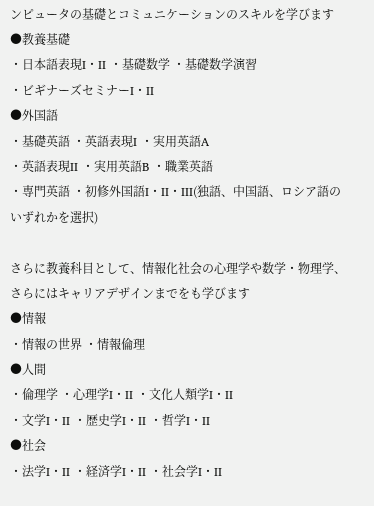ンピュータの基礎とコミュニケーションのスキルを学びます
●教養基礎
・日本語表現I・II ・基礎数学 ・基礎数学演習
・ビギナーズセミナーI・II
●外国語
・基礎英語 ・英語表現I ・実用英語A
・英語表現II ・実用英語B ・職業英語
・専門英語 ・初修外国語I・II・III(独語、中国語、ロシア語のいずれかを選択)

さらに教養科目として、情報化社会の心理学や数学・物理学、さらにはキャリアデザインまでをも学びます
●情報
・情報の世界 ・情報倫理
●人間
・倫理学 ・心理学I・II ・文化人類学I・II
・文学I・II ・歴史学I・II ・哲学I・II
●社会
・法学I・II ・経済学I・II ・社会学I・II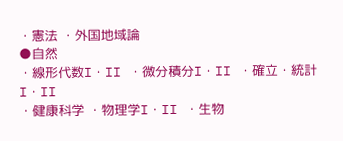・憲法 ・外国地域論
●自然
・線形代数I・II ・微分積分I・II ・確立・統計I・II
・健康科学 ・物理学I・II ・生物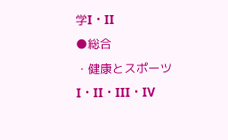学I・II
●総合
・健康とスポーツI・II・III・IV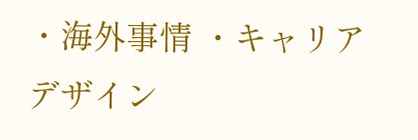・海外事情 ・キャリアデザイン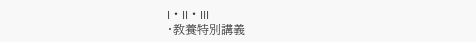I・II・III
・教養特別講義